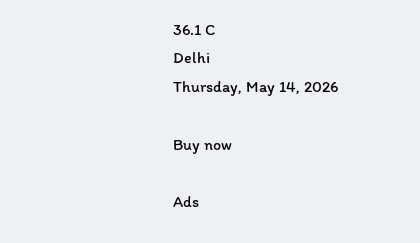36.1 C
Delhi
Thursday, May 14, 2026

Buy now

Ads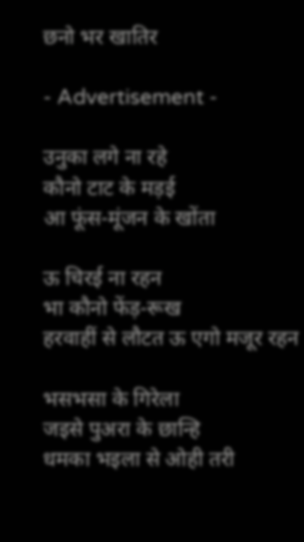छनो भर खातिर

- Advertisement -

उनुका लगे ना रहे
कौनो टाट के मड़ई
आ फूंस-मूंजन के खोंता

ऊ चिरई ना रहन
भा कौनो फेंड़-रूख
हरवाहीं से लौटत ऊ एगो मजूर रहन

भसभसा के गिरेला
जइसे पुअरा के छान्हि
धमका भइला से ओही तरी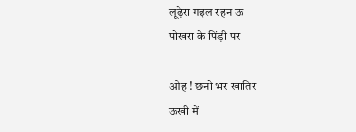लूढ़ेरा गइल रहन ऊ
पोखरा के पिंड़ी पर

ओह ! छनो भर खातिर
ऊखी में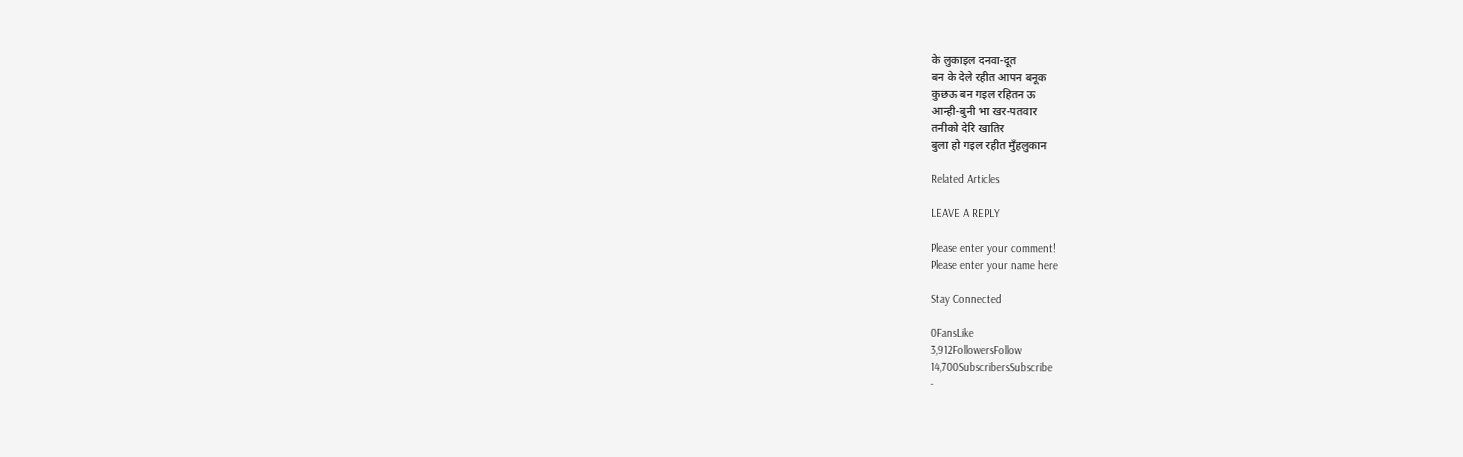के लुकाइल दनवा-दूत
बन के देले रहीत आपन बनूक
कुछऊ बन गइल रहितन ऊ
आन्ही-बुनी भा खर-पतवार
तनीको देरि खातिर
बुला हो गइल रहीत मुँहलुकान

Related Articles

LEAVE A REPLY

Please enter your comment!
Please enter your name here

Stay Connected

0FansLike
3,912FollowersFollow
14,700SubscribersSubscribe
-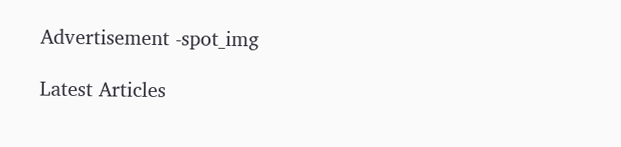Advertisement -spot_img

Latest Articles